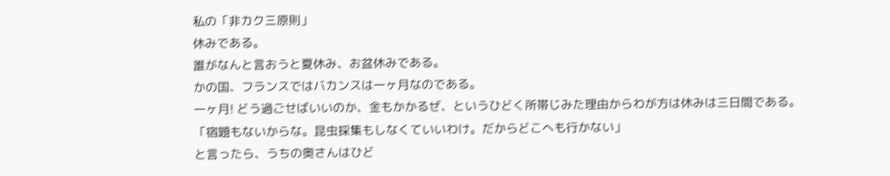私の「非カク三原則」
休みである。
誰がなんと言おうと夏休み、お盆休みである。
かの国、フランスではバカンスは一ヶ月なのである。
一ヶ月! どう過ごせばいいのか、金もかかるぜ、というひどく所帯じみた理由からわが方は休みは三日間である。
「宿題もないからな。昆虫採集もしなくていいわけ。だからどこへも行かない」
と言ったら、うちの奥さんはひど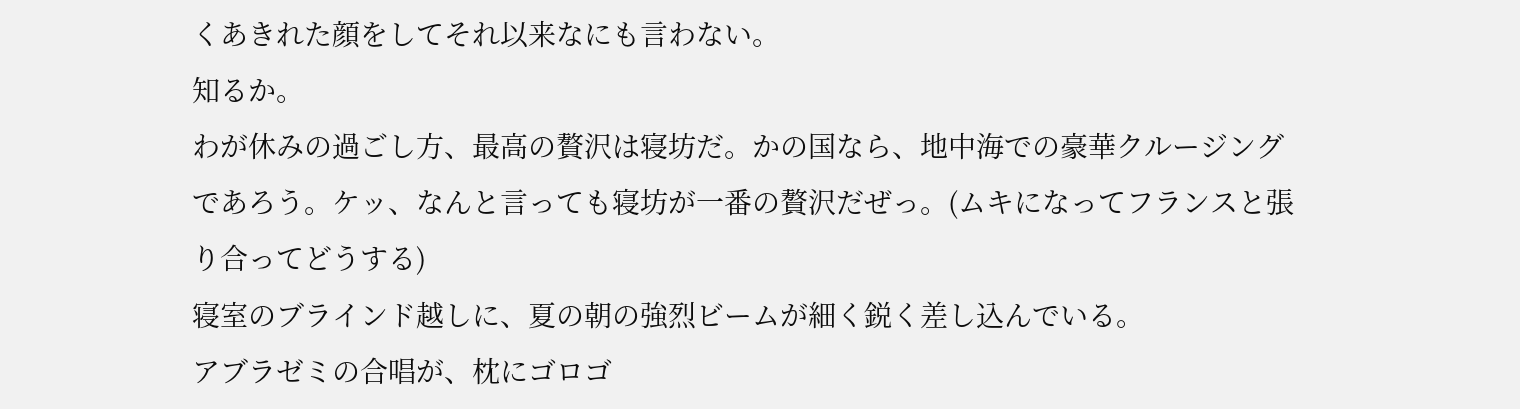くあきれた顔をしてそれ以来なにも言わない。
知るか。
わが休みの過ごし方、最高の贅沢は寝坊だ。かの国なら、地中海での豪華クルージングであろう。ケッ、なんと言っても寝坊が一番の贅沢だぜっ。(ムキになってフランスと張り合ってどうする)
寝室のブラインド越しに、夏の朝の強烈ビームが細く鋭く差し込んでいる。
アブラゼミの合唱が、枕にゴロゴ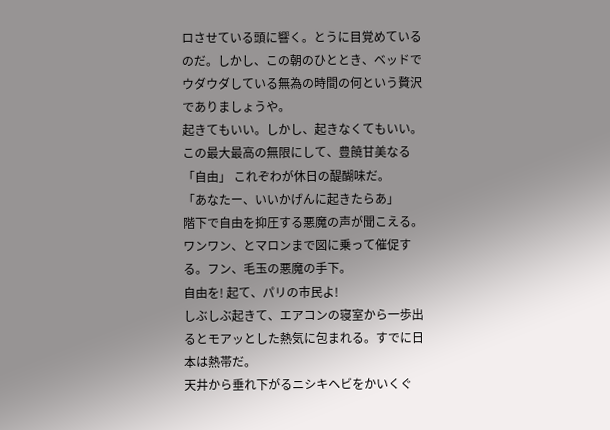ロさせている頭に響く。とうに目覚めているのだ。しかし、この朝のひととき、ベッドでウダウダしている無為の時間の何という贅沢でありましょうや。
起きてもいい。しかし、起きなくてもいい。
この最大最高の無限にして、豊饒甘美なる 「自由」 これぞわが休日の醍醐味だ。
「あなたー、いいかげんに起きたらあ」
階下で自由を抑圧する悪魔の声が聞こえる。ワンワン、とマロンまで図に乗って催促する。フン、毛玉の悪魔の手下。
自由を! 起て、パリの市民よ!
しぶしぶ起きて、エアコンの寝室から一歩出るとモアッとした熱気に包まれる。すでに日本は熱帯だ。
天井から垂れ下がるニシキヘビをかいくぐ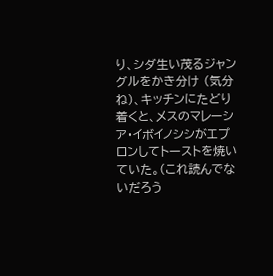り、シダ生い茂るジャングルをかき分け (気分ね)、キッチンにたどり着くと、メスのマレーシア・イボイノシシがエプロンしてトーストを焼いていた。(これ読んでないだろう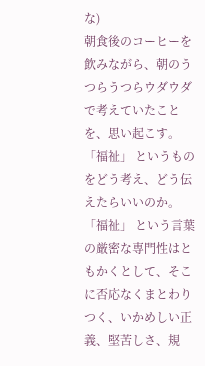な)
朝食後のコーヒーを飲みながら、朝のうつらうつらウダウダで考えていたことを、思い起こす。
「福祉」 というものをどう考え、どう伝えたらいいのか。「福祉」 という言葉の厳密な専門性はともかくとして、そこに否応なくまとわりつく、いかめしい正義、堅苦しさ、規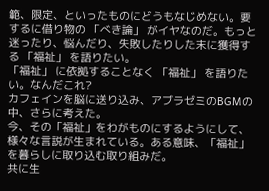範、限定、といったものにどうもなじめない。要するに借り物の 「べき論」 がイヤなのだ。もっと迷ったり、悩んだり、失敗したりした末に獲得する 「福祉」 を語りたい。
「福祉」 に依拠することなく 「福祉」 を語りたい。なんだこれ?
カフェインを脳に送り込み、アブラゼミのBGMの中、さらに考えた。
今、その「福祉」をわがものにするようにして、様々な言説が生まれている。ある意味、「福祉」 を暮らしに取り込む取り組みだ。
共に生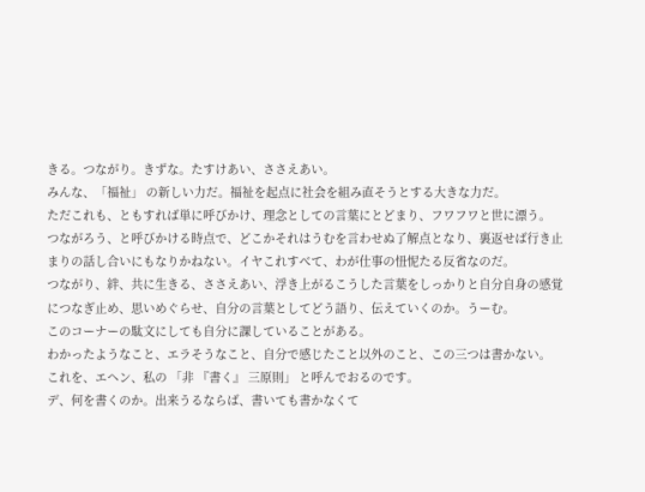きる。つながり。きずな。たすけあい、ささえあい。
みんな、「福祉」 の新しい力だ。福祉を起点に社会を組み直そうとする大きな力だ。
ただこれも、ともすれば単に呼びかけ、理念としての言葉にとどまり、フワフワと世に漂う。
つながろう、と呼びかける時点で、どこかそれはうむを言わせぬ了解点となり、裏返せば行き止まりの話し合いにもなりかねない。イヤこれすべて、わが仕事の忸怩たる反省なのだ。
つながり、絆、共に生きる、ささえあい、浮き上がるこうした言葉をしっかりと自分自身の感覚につなぎ止め、思いめぐらせ、自分の言葉としてどう語り、伝えていくのか。うーむ。
このコーナーの駄文にしても自分に課していることがある。
わかったようなこと、エラそうなこと、自分で感じたこと以外のこと、この三つは書かない。
これを、エヘン、私の 「非 『書く』 三原則」 と呼んでおるのです。
デ、何を書くのか。出来うるならば、書いても書かなくて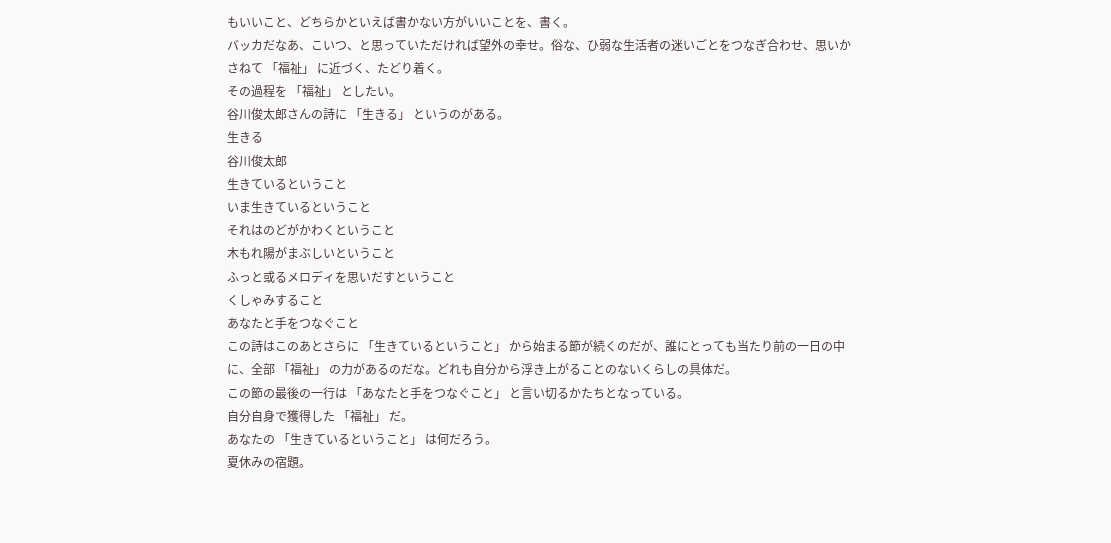もいいこと、どちらかといえば書かない方がいいことを、書く。
バッカだなあ、こいつ、と思っていただければ望外の幸せ。俗な、ひ弱な生活者の迷いごとをつなぎ合わせ、思いかさねて 「福祉」 に近づく、たどり着く。
その過程を 「福祉」 としたい。
谷川俊太郎さんの詩に 「生きる」 というのがある。
生きる
谷川俊太郎
生きているということ
いま生きているということ
それはのどがかわくということ
木もれ陽がまぶしいということ
ふっと或るメロディを思いだすということ
くしゃみすること
あなたと手をつなぐこと
この詩はこのあとさらに 「生きているということ」 から始まる節が続くのだが、誰にとっても当たり前の一日の中に、全部 「福祉」 の力があるのだな。どれも自分から浮き上がることのないくらしの具体だ。
この節の最後の一行は 「あなたと手をつなぐこと」 と言い切るかたちとなっている。
自分自身で獲得した 「福祉」 だ。
あなたの 「生きているということ」 は何だろう。
夏休みの宿題。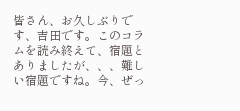皆さん、お久しぶりです、吉田です。このコラムを読み終えて、宿題とありましたが、、、難しい宿題ですね。今、ぜっ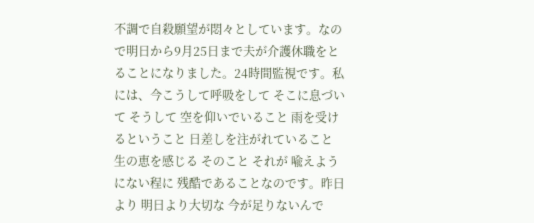不調で自殺願望が悶々としています。なので明日から9月25日まで夫が介護休職をとることになりました。24時間監視です。私には、今こうして呼吸をして そこに息づいて そうして 空を仰いでいること 雨を受けるということ 日差しを注がれていること 生の恵を感じる そのこと それが 喩えようにない程に 残酷であることなのです。昨日より 明日より大切な 今が足りないんで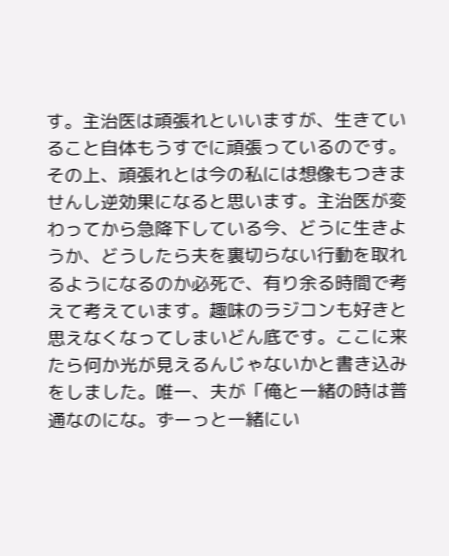す。主治医は頑張れといいますが、生きていること自体もうすでに頑張っているのです。その上、頑張れとは今の私には想像もつきませんし逆効果になると思います。主治医が変わってから急降下している今、どうに生きようか、どうしたら夫を裏切らない行動を取れるようになるのか必死で、有り余る時間で考えて考えています。趣味のラジコンも好きと思えなくなってしまいどん底です。ここに来たら何か光が見えるんじゃないかと書き込みをしました。唯一、夫が「俺と一緒の時は普通なのにな。ずーっと一緒にい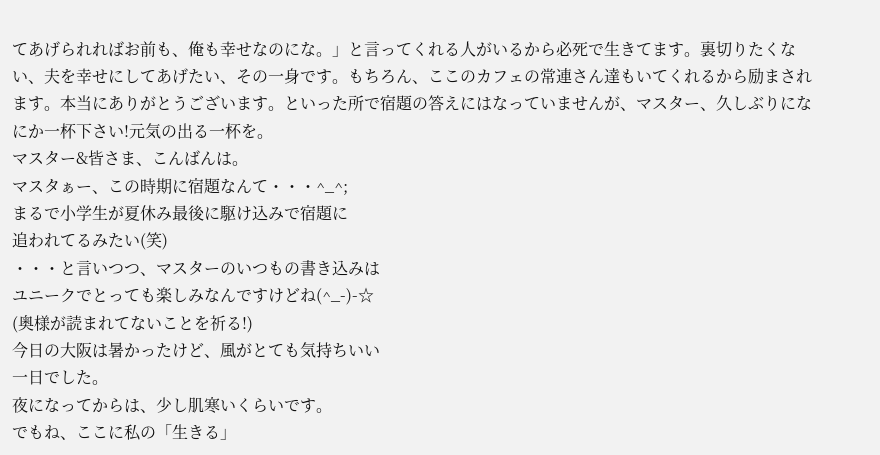てあげられればお前も、俺も幸せなのにな。」と言ってくれる人がいるから必死で生きてます。裏切りたくない、夫を幸せにしてあげたい、その一身です。もちろん、ここのカフェの常連さん達もいてくれるから励まされます。本当にありがとうございます。といった所で宿題の答えにはなっていませんが、マスター、久しぶりになにか一杯下さい!元気の出る一杯を。
マスター&皆さま、こんばんは。
マスタぁー、この時期に宿題なんて・・・^_^;
まるで小学生が夏休み最後に駆け込みで宿題に
追われてるみたい(笑)
・・・と言いつつ、マスターのいつもの書き込みは
ユニークでとっても楽しみなんですけどね(^_-)-☆
(奥様が読まれてないことを祈る!)
今日の大阪は暑かったけど、風がとても気持ちいい
一日でした。
夜になってからは、少し肌寒いくらいです。
でもね、ここに私の「生きる」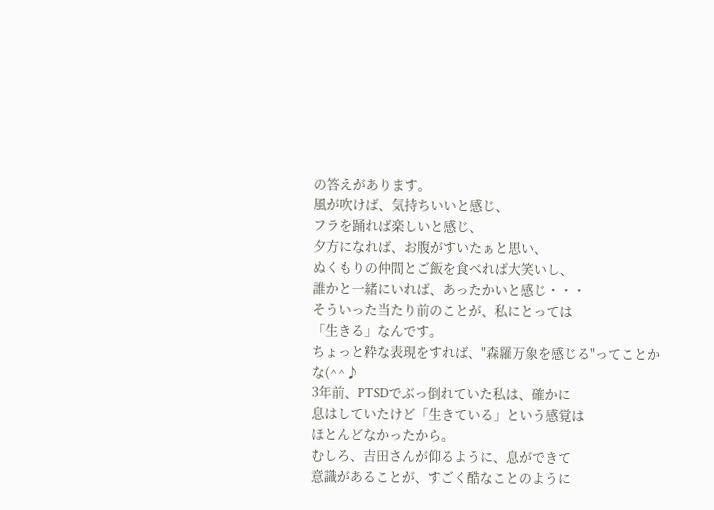の答えがあります。
風が吹けば、気持ちいいと感じ、
フラを踊れば楽しいと感じ、
夕方になれば、お腹がすいたぁと思い、
ぬくもりの仲間とご飯を食べれば大笑いし、
誰かと一緒にいれば、あったかいと感じ・・・
そういった当たり前のことが、私にとっては
「生きる」なんです。
ちょっと粋な表現をすれば、"森羅万象を感じる"ってことかな(^^♪
3年前、PTSDでぶっ倒れていた私は、確かに
息はしていたけど「生きている」という感覚は
ほとんどなかったから。
むしろ、吉田さんが仰るように、息ができて
意識があることが、すごく酷なことのように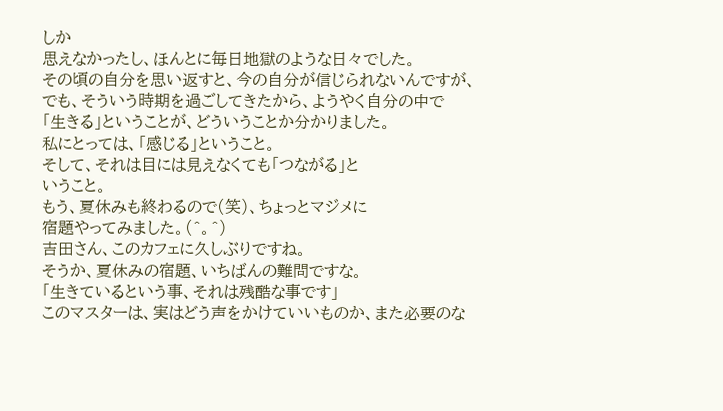しか
思えなかったし、ほんとに毎日地獄のような日々でした。
その頃の自分を思い返すと、今の自分が信じられないんですが、
でも、そういう時期を過ごしてきたから、ようやく自分の中で
「生きる」ということが、どういうことか分かりました。
私にとっては、「感じる」ということ。
そして、それは目には見えなくても「つながる」と
いうこと。
もう、夏休みも終わるので(笑)、ちょっとマジメに
宿題やってみました。(^。^)
吉田さん、このカフェに久しぶりですね。
そうか、夏休みの宿題、いちばんの難問ですな。
「生きているという事、それは残酷な事です」
このマスターは、実はどう声をかけていいものか、また必要のな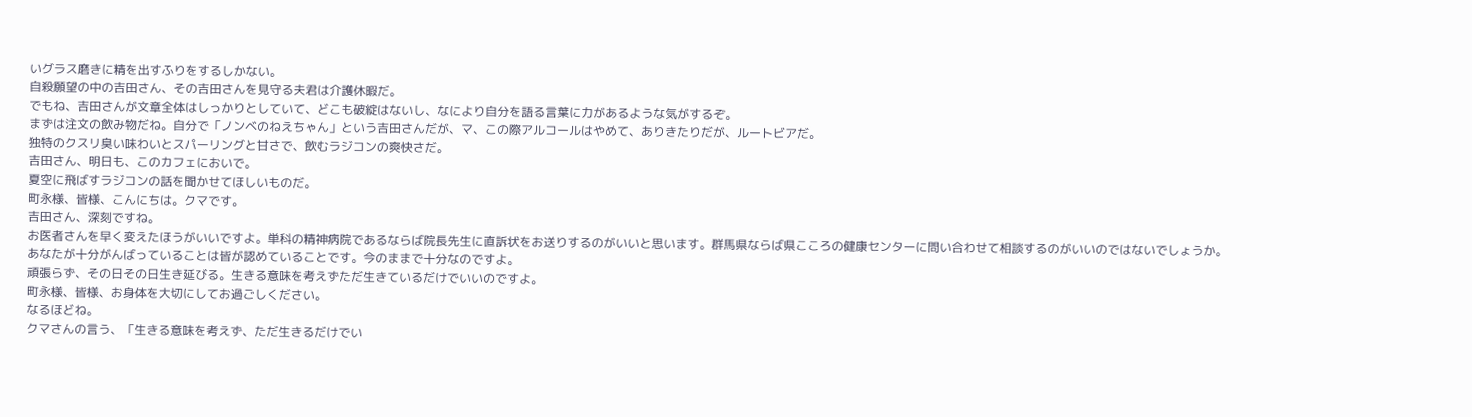いグラス磨きに精を出すふりをするしかない。
自殺願望の中の吉田さん、その吉田さんを見守る夫君は介護休暇だ。
でもね、吉田さんが文章全体はしっかりとしていて、どこも破綻はないし、なにより自分を語る言葉に力があるような気がするぞ。
まずは注文の飲み物だね。自分で「ノンベのねえちゃん」という吉田さんだが、マ、この際アルコールはやめて、ありきたりだが、ルートビアだ。
独特のクスリ臭い味わいとスパーリングと甘さで、飲むラジコンの爽快さだ。
吉田さん、明日も、このカフェにおいで。
夏空に飛ばすラジコンの話を聞かせてほしいものだ。
町永様、皆様、こんにちは。クマです。
吉田さん、深刻ですね。
お医者さんを早く変えたほうがいいですよ。単科の精神病院であるならば院長先生に直訴状をお送りするのがいいと思います。群馬県ならば県こころの健康センターに問い合わせて相談するのがいいのではないでしょうか。
あなたが十分がんばっていることは皆が認めていることです。今のままで十分なのですよ。
頑張らず、その日その日生き延びる。生きる意味を考えずただ生きているだけでいいのですよ。
町永様、皆様、お身体を大切にしてお過ごしください。
なるほどね。
クマさんの言う、「生きる意味を考えず、ただ生きるだけでい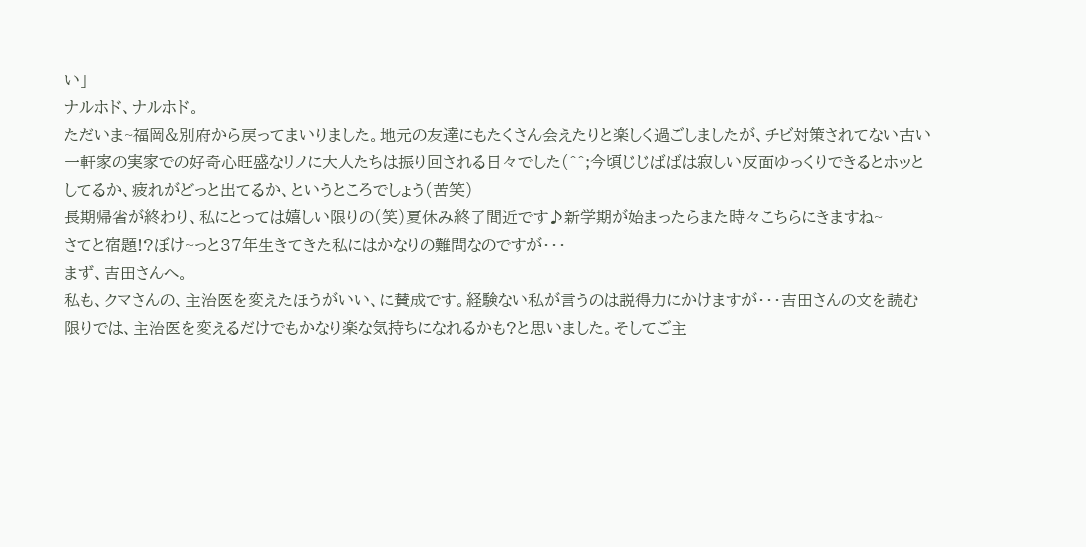い」
ナルホド、ナルホド。
ただいま~福岡&別府から戻ってまいりました。地元の友達にもたくさん会えたりと楽しく過ごしましたが、チビ対策されてない古い一軒家の実家での好奇心旺盛なリノに大人たちは振り回される日々でした(^^;今頃じじばばは寂しい反面ゆっくりできるとホッとしてるか、疲れがどっと出てるか、というところでしょう(苦笑)
長期帰省が終わり、私にとっては嬉しい限りの(笑)夏休み終了間近です♪新学期が始まったらまた時々こちらにきますね~
さてと宿題!?ぼけ~っと37年生きてきた私にはかなりの難問なのですが・・・
まず、吉田さんへ。
私も、クマさんの、主治医を変えたほうがいい、に賛成です。経験ない私が言うのは説得力にかけますが・・・吉田さんの文を読む限りでは、主治医を変えるだけでもかなり楽な気持ちになれるかも?と思いました。そしてご主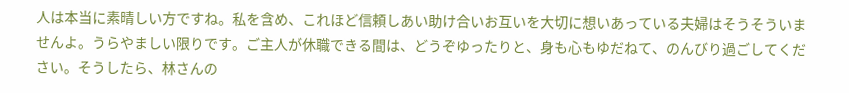人は本当に素晴しい方ですね。私を含め、これほど信頼しあい助け合いお互いを大切に想いあっている夫婦はそうそういませんよ。うらやましい限りです。ご主人が休職できる間は、どうぞゆったりと、身も心もゆだねて、のんびり過ごしてください。そうしたら、林さんの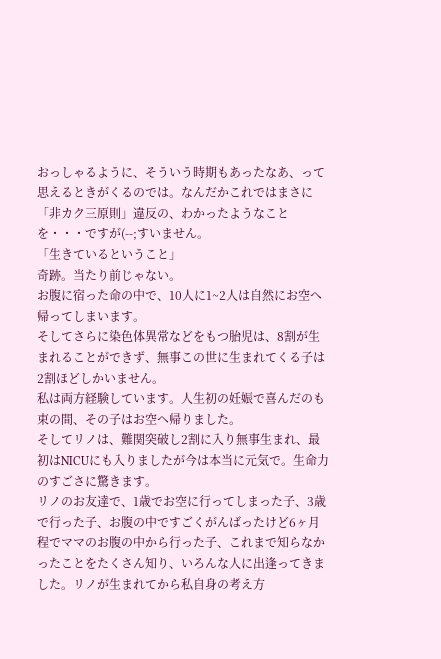おっしゃるように、そういう時期もあったなあ、って思えるときがくるのでは。なんだかこれではまさに「非カク三原則」違反の、わかったようなことを・・・ですが(--;すいません。
「生きているということ」
奇跡。当たり前じゃない。
お腹に宿った命の中で、10人に1~2人は自然にお空へ帰ってしまいます。
そしてさらに染色体異常などをもつ胎児は、8割が生まれることができず、無事この世に生まれてくる子は2割ほどしかいません。
私は両方経験しています。人生初の妊娠で喜んだのも束の間、その子はお空へ帰りました。
そしてリノは、難関突破し2割に入り無事生まれ、最初はNICUにも入りましたが今は本当に元気で。生命力のすごさに驚きます。
リノのお友達で、1歳でお空に行ってしまった子、3歳で行った子、お腹の中ですごくがんばったけど6ヶ月程でママのお腹の中から行った子、これまで知らなかったことをたくさん知り、いろんな人に出逢ってきました。リノが生まれてから私自身の考え方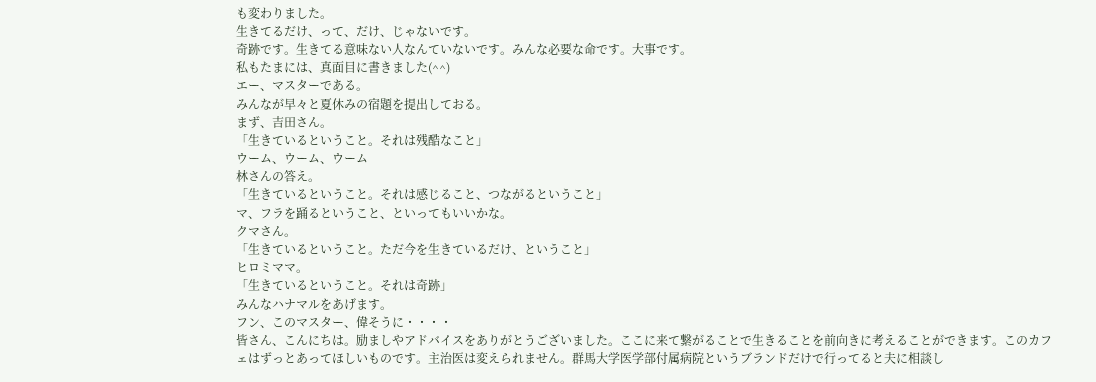も変わりました。
生きてるだけ、って、だけ、じゃないです。
奇跡です。生きてる意味ない人なんていないです。みんな必要な命です。大事です。
私もたまには、真面目に書きました(^^)
エー、マスターである。
みんなが早々と夏休みの宿題を提出しておる。
まず、吉田さん。
「生きているということ。それは残酷なこと」
ウーム、ウーム、ウーム
林さんの答え。
「生きているということ。それは感じること、つながるということ」
マ、フラを踊るということ、といってもいいかな。
クマさん。
「生きているということ。ただ今を生きているだけ、ということ」
ヒロミママ。
「生きているということ。それは奇跡」
みんなハナマルをあげます。
フン、このマスター、偉そうに・・・・
皆さん、こんにちは。励ましやアドバイスをありがとうございました。ここに来て繋がることで生きることを前向きに考えることができます。このカフェはずっとあってほしいものです。主治医は変えられません。群馬大学医学部付属病院というブランドだけで行ってると夫に相談し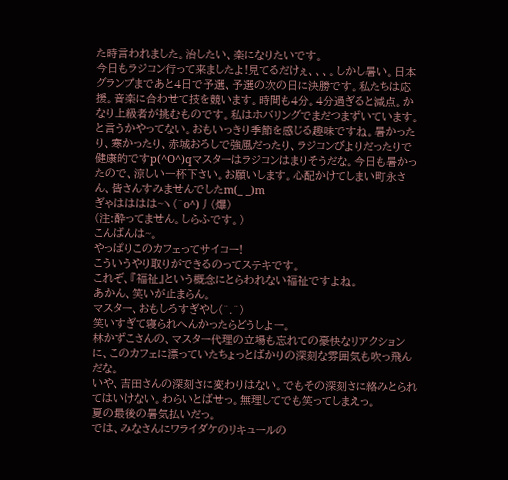た時言われました。治したい、楽になりたいです。
今日もラジコン行って来ましたよ!見てるだけぇ、、、。しかし暑い。日本グランプまであと4日で予選、予選の次の日に決勝です。私たちは応援。音楽に合わせて技を競います。時間も4分。4分過ぎると減点。かなり上級者が挑むものです。私はホバリングでまだつまずいています。と言うかやってない。おもいっきり季節を感じる趣味ですね。暑かったり、寒かったり、赤城おろしで強風だったり、ラジコンびよりだったりで健康的ですp(^O^)qマスターはラジコンはまりそうだな。今日も暑かったので、涼しい一杯下さい。お願いします。心配かけてしまい町永さん、皆さんすみませんでしたm(_ _)m
ぎゃはははは~ヽ(^o^)丿(爆)
(注:酔ってません。しらふです。)
こんばんは~。
やっぱりこのカフェってサイコー!
こういうやり取りができるのってステキです。
これぞ、『福祉』という概念にとらわれない福祉ですよね。
あかん、笑いが止まらん。
マスター、おもしろすぎやし(^.^)
笑いすぎて寝られへんかったらどうしよー。
林かずこさんの、マスター代理の立場も忘れての豪快なリアクションに、このカフェに漂っていたちょっとばかりの深刻な雰囲気も吹っ飛んだな。
いや、吉田さんの深刻さに変わりはない。でもその深刻さに絡みとられてはいけない。わらいとばせっ。無理してでも笑ってしまえっ。
夏の最後の暑気払いだっ。
では、みなさんにワライダケのリキュールの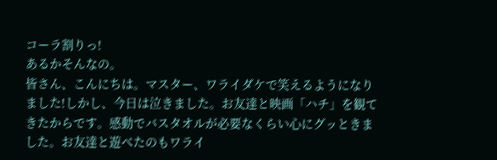コーラ割りっ!
あるかそんなの。
皆さん、こんにちは。マスター、ワライダケで笑えるようになりました!しかし、今日は泣きました。お友達と映画「ハチ」を観てきたからです。感動でバスタオルが必要なくらい心にグッときました。お友達と遊べたのもワライ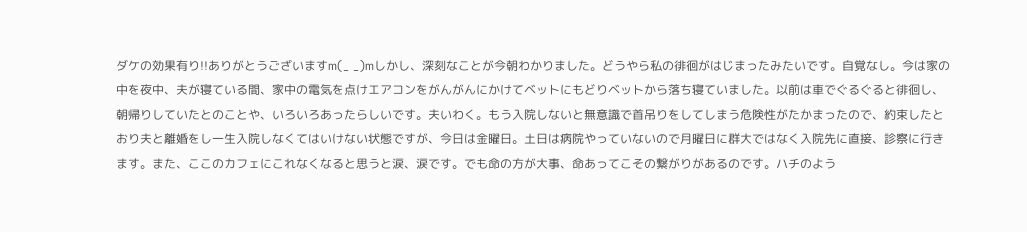ダケの効果有り!!ありがとうございますm(_ _)mしかし、深刻なことが今朝わかりました。どうやら私の徘徊がはじまったみたいです。自覚なし。今は家の中を夜中、夫が寝ている間、家中の電気を点けエアコンをがんがんにかけてベットにもどりベットから落ち寝ていました。以前は車でぐるぐると徘徊し、朝帰りしていたとのことや、いろいろあったらしいです。夫いわく。もう入院しないと無意識で首吊りをしてしまう危険性がたかまったので、約束したとおり夫と離婚をし一生入院しなくてはいけない状態ですが、今日は金曜日。土日は病院やっていないので月曜日に群大ではなく入院先に直接、診察に行きます。また、ここのカフェにこれなくなると思うと涙、涙です。でも命の方が大事、命あってこその繋がりがあるのです。ハチのよう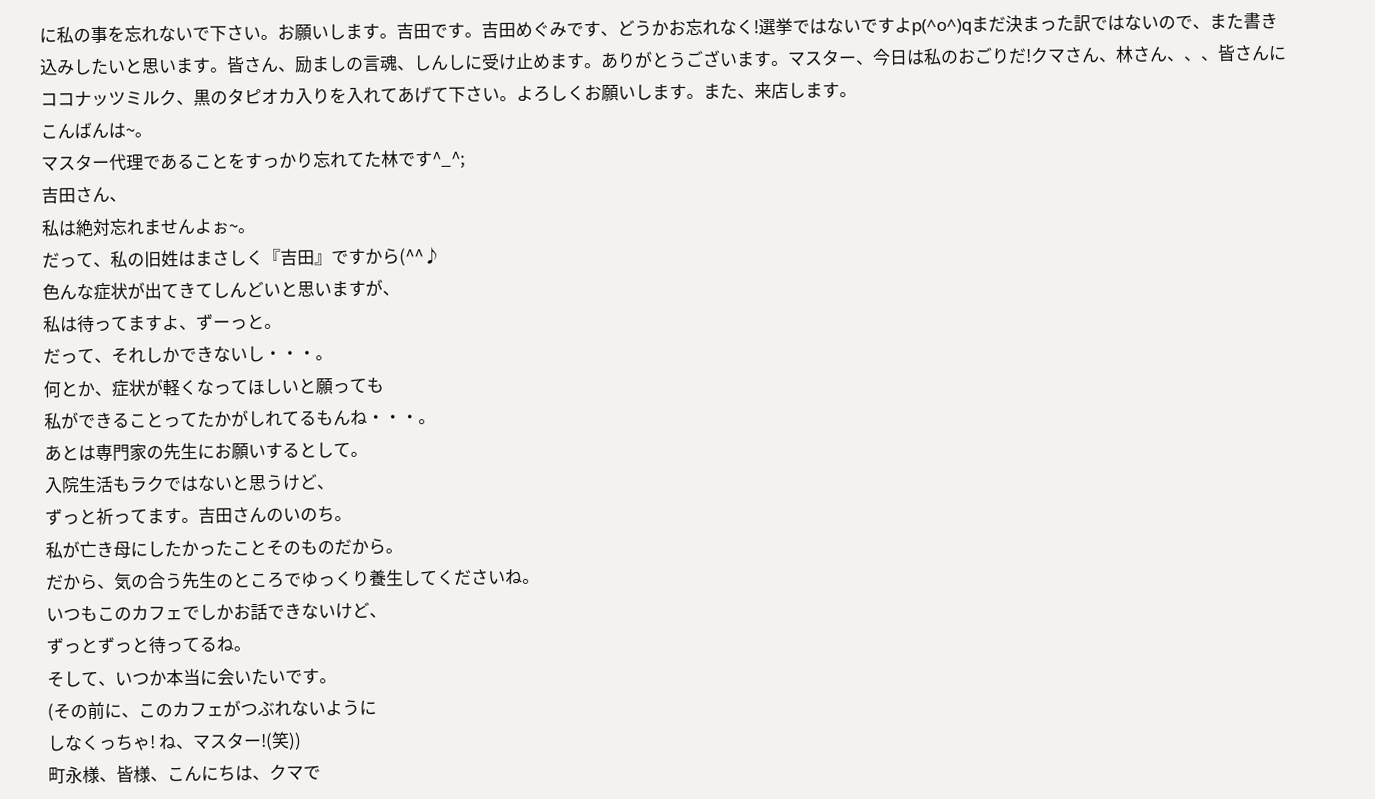に私の事を忘れないで下さい。お願いします。吉田です。吉田めぐみです、どうかお忘れなく!選挙ではないですよp(^o^)qまだ決まった訳ではないので、また書き込みしたいと思います。皆さん、励ましの言魂、しんしに受け止めます。ありがとうございます。マスター、今日は私のおごりだ!クマさん、林さん、、、皆さんにココナッツミルク、黒のタピオカ入りを入れてあげて下さい。よろしくお願いします。また、来店します。
こんばんは~。
マスター代理であることをすっかり忘れてた林です^_^;
吉田さん、
私は絶対忘れませんよぉ~。
だって、私の旧姓はまさしく『吉田』ですから(^^♪
色んな症状が出てきてしんどいと思いますが、
私は待ってますよ、ずーっと。
だって、それしかできないし・・・。
何とか、症状が軽くなってほしいと願っても
私ができることってたかがしれてるもんね・・・。
あとは専門家の先生にお願いするとして。
入院生活もラクではないと思うけど、
ずっと祈ってます。吉田さんのいのち。
私が亡き母にしたかったことそのものだから。
だから、気の合う先生のところでゆっくり養生してくださいね。
いつもこのカフェでしかお話できないけど、
ずっとずっと待ってるね。
そして、いつか本当に会いたいです。
(その前に、このカフェがつぶれないように
しなくっちゃ! ね、マスター!(笑))
町永様、皆様、こんにちは、クマで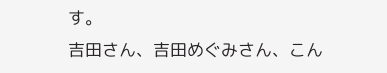す。
吉田さん、吉田めぐみさん、こん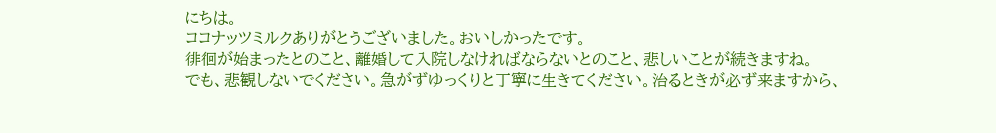にちは。
ココナッツミルクありがとうございました。おいしかったです。
徘徊が始まったとのこと、離婚して入院しなければならないとのこと、悲しいことが続きますね。
でも、悲観しないでください。急がずゆっくりと丁寧に生きてください。治るときが必ず来ますから、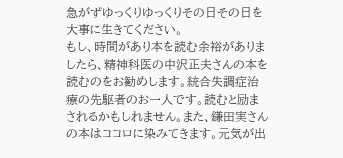急がずゆっくりゆっくりその日その日を大事に生きてください。
もし、時間があり本を読む余裕がありましたら、精神科医の中沢正夫さんの本を読むのをお勧めします。統合失調症治療の先駆者のお一人です。読むと励まされるかもしれません。また、鎌田実さんの本はココロに染みてきます。元気が出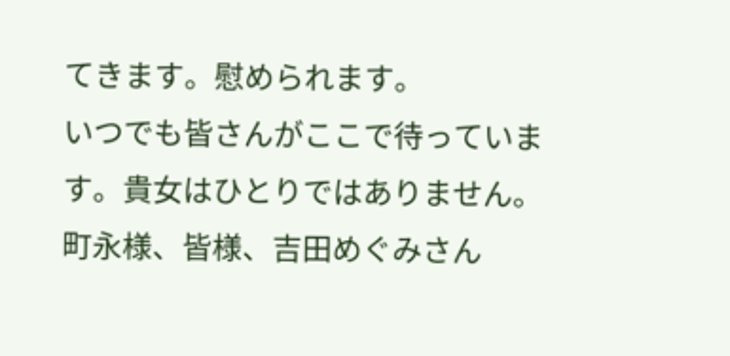てきます。慰められます。
いつでも皆さんがここで待っています。貴女はひとりではありません。
町永様、皆様、吉田めぐみさん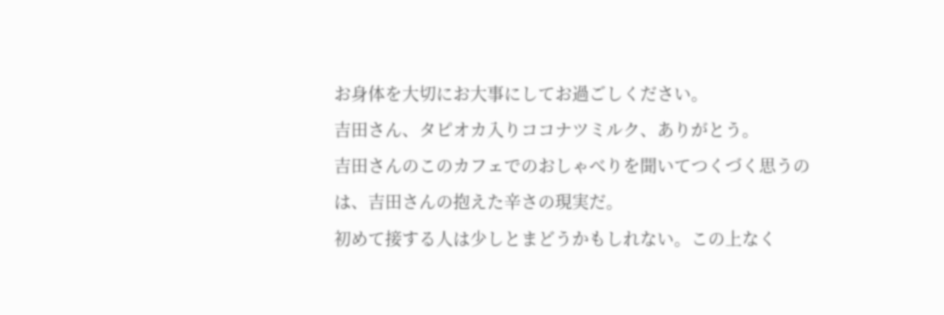お身体を大切にお大事にしてお過ごしください。
吉田さん、タピオカ入りココナツミルク、ありがとう。
吉田さんのこのカフェでのおしゃべりを聞いてつくづく思うのは、吉田さんの抱えた辛さの現実だ。
初めて接する人は少しとまどうかもしれない。この上なく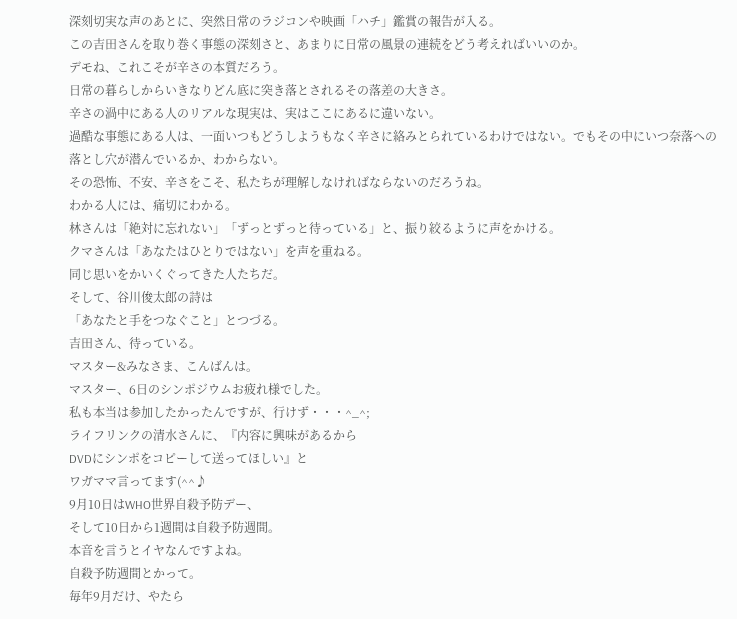深刻切実な声のあとに、突然日常のラジコンや映画「ハチ」鑑賞の報告が入る。
この吉田さんを取り巻く事態の深刻さと、あまりに日常の風景の連続をどう考えればいいのか。
デモね、これこそが辛さの本質だろう。
日常の暮らしからいきなりどん底に突き落とされるその落差の大きさ。
辛さの渦中にある人のリアルな現実は、実はここにあるに違いない。
過酷な事態にある人は、一面いつもどうしようもなく辛さに絡みとられているわけではない。でもその中にいつ奈落への落とし穴が潜んでいるか、わからない。
その恐怖、不安、辛さをこそ、私たちが理解しなければならないのだろうね。
わかる人には、痛切にわかる。
林さんは「絶対に忘れない」「ずっとずっと待っている」と、振り絞るように声をかける。
クマさんは「あなたはひとりではない」を声を重ねる。
同じ思いをかいくぐってきた人たちだ。
そして、谷川俊太郎の詩は
「あなたと手をつなぐこと」とつづる。
吉田さん、待っている。
マスター&みなさま、こんばんは。
マスター、6日のシンポジウムお疲れ様でした。
私も本当は参加したかったんですが、行けず・・・^_^;
ライフリンクの清水さんに、『内容に興味があるから
DVDにシンポをコピーして送ってほしい』と
ワガママ言ってます(^^♪
9月10日はWHO世界自殺予防デー、
そして10日から1週間は自殺予防週間。
本音を言うとイヤなんですよね。
自殺予防週間とかって。
毎年9月だけ、やたら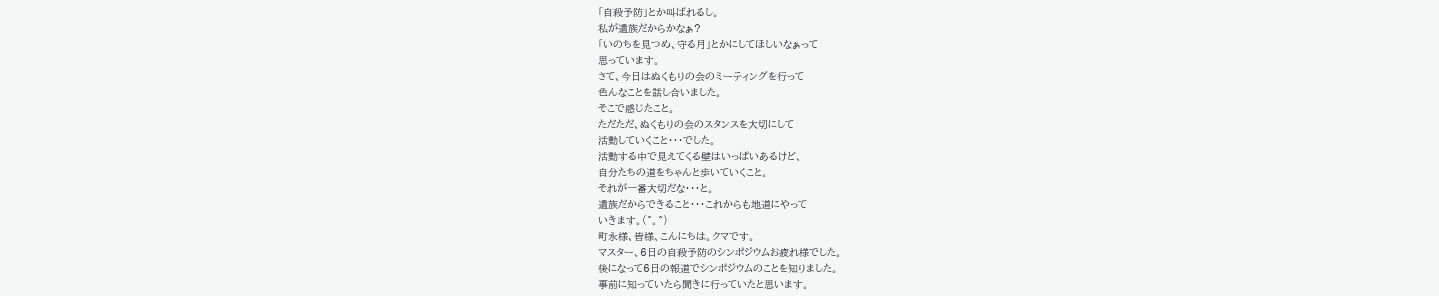「自殺予防」とか叫ばれるし。
私が遺族だからかなぁ?
「いのちを見つめ、守る月」とかにしてほしいなぁって
思っています。
さて、今日はぬくもりの会のミーティングを行って
色んなことを話し合いました。
そこで感じたこと。
ただただ、ぬくもりの会のスタンスを大切にして
活動していくこと・・・でした。
活動する中で見えてくる壁はいっぱいあるけど、
自分たちの道をちゃんと歩いていくこと。
それが一番大切だな・・・と。
遺族だからできること・・・これからも地道にやって
いきます。(^。^)
町永様、皆様、こんにちは。クマです。
マスター、6日の自殺予防のシンポジウムお疲れ様でした。
後になって6日の報道でシンポジウムのことを知りました。
事前に知っていたら聞きに行っていたと思います。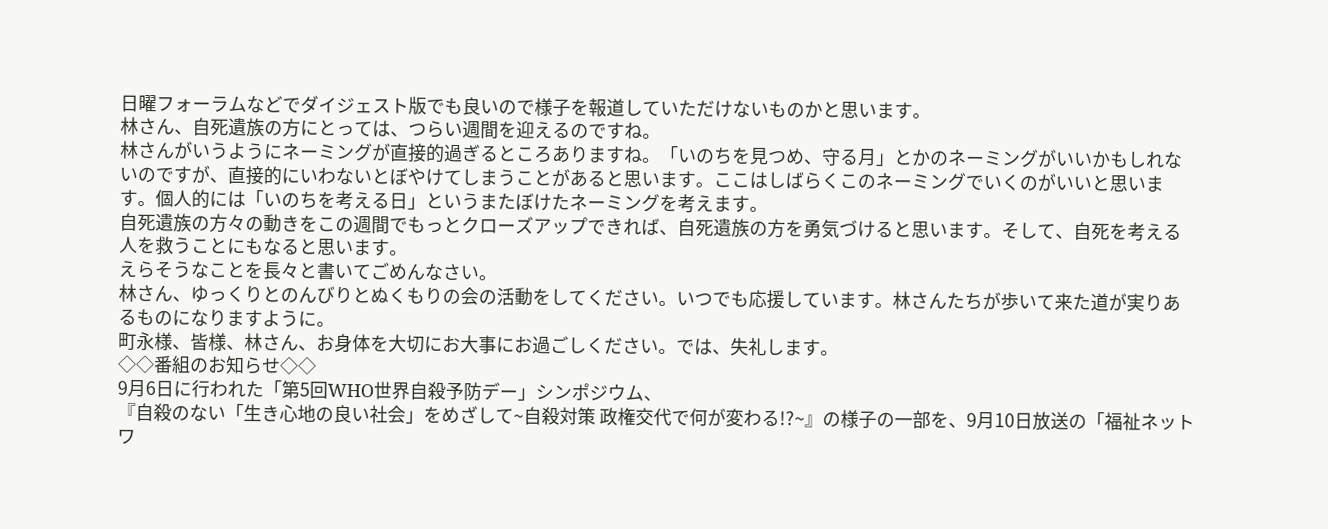日曜フォーラムなどでダイジェスト版でも良いので様子を報道していただけないものかと思います。
林さん、自死遺族の方にとっては、つらい週間を迎えるのですね。
林さんがいうようにネーミングが直接的過ぎるところありますね。「いのちを見つめ、守る月」とかのネーミングがいいかもしれないのですが、直接的にいわないとぼやけてしまうことがあると思います。ここはしばらくこのネーミングでいくのがいいと思います。個人的には「いのちを考える日」というまたぼけたネーミングを考えます。
自死遺族の方々の動きをこの週間でもっとクローズアップできれば、自死遺族の方を勇気づけると思います。そして、自死を考える人を救うことにもなると思います。
えらそうなことを長々と書いてごめんなさい。
林さん、ゆっくりとのんびりとぬくもりの会の活動をしてください。いつでも応援しています。林さんたちが歩いて来た道が実りあるものになりますように。
町永様、皆様、林さん、お身体を大切にお大事にお過ごしください。では、失礼します。
◇◇番組のお知らせ◇◇
9月6日に行われた「第5回WHO世界自殺予防デー」シンポジウム、
『自殺のない「生き心地の良い社会」をめざして~自殺対策 政権交代で何が変わる!?~』の様子の一部を、9月10日放送の「福祉ネットワ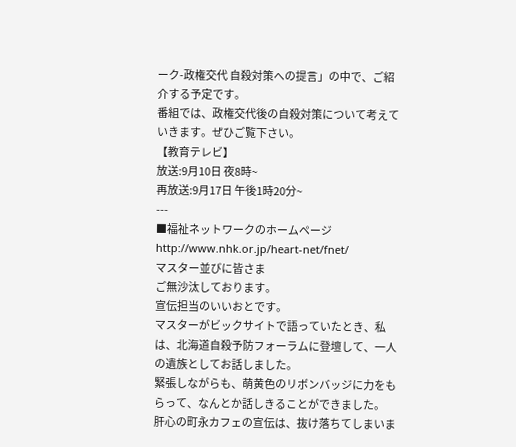ーク-政権交代 自殺対策への提言」の中で、ご紹介する予定です。
番組では、政権交代後の自殺対策について考えていきます。ぜひご覧下さい。
【教育テレビ】
放送:9月10日 夜8時~
再放送:9月17日 午後1時20分~
---
■福祉ネットワークのホームページ
http://www.nhk.or.jp/heart-net/fnet/
マスター並びに皆さま
ご無沙汰しております。
宣伝担当のいいおとです。
マスターがビックサイトで語っていたとき、私は、北海道自殺予防フォーラムに登壇して、一人の遺族としてお話しました。
緊張しながらも、萌黄色のリボンバッジに力をもらって、なんとか話しきることができました。
肝心の町永カフェの宣伝は、抜け落ちてしまいま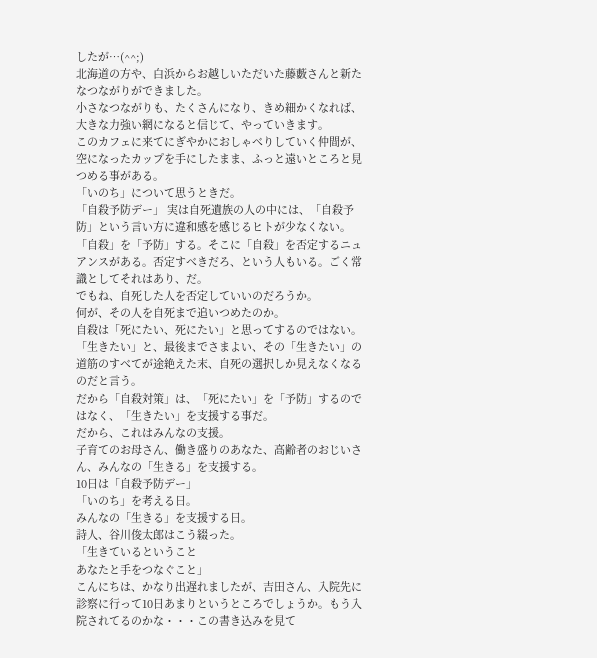したが…(^^;)
北海道の方や、白浜からお越しいただいた藤藪さんと新たなつながりができました。
小さなつながりも、たくさんになり、きめ細かくなれば、大きな力強い網になると信じて、やっていきます。
このカフェに来てにぎやかにおしゃべりしていく仲間が、空になったカップを手にしたまま、ふっと遠いところと見つめる事がある。
「いのち」について思うときだ。
「自殺予防デー」 実は自死遺族の人の中には、「自殺予防」という言い方に違和感を感じるヒトが少なくない。
「自殺」を「予防」する。そこに「自殺」を否定するニュアンスがある。否定すべきだろ、という人もいる。ごく常識としてそれはあり、だ。
でもね、自死した人を否定していいのだろうか。
何が、その人を自死まで追いつめたのか。
自殺は「死にたい、死にたい」と思ってするのではない。「生きたい」と、最後までさまよい、その「生きたい」の道筋のすべてが途絶えた末、自死の選択しか見えなくなるのだと言う。
だから「自殺対策」は、「死にたい」を「予防」するのではなく、「生きたい」を支援する事だ。
だから、これはみんなの支援。
子育てのお母さん、働き盛りのあなた、高齢者のおじいさん、みんなの「生きる」を支援する。
10日は「自殺予防デー」
「いのち」を考える日。
みんなの「生きる」を支援する日。
詩人、谷川俊太郎はこう綴った。
「生きているということ
あなたと手をつなぐこと」
こんにちは、かなり出遅れましたが、吉田さん、入院先に診察に行って10日あまりというところでしょうか。もう入院されてるのかな・・・この書き込みを見て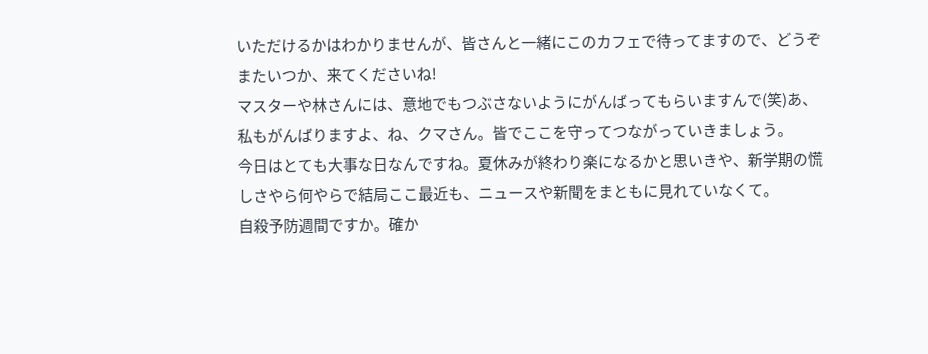いただけるかはわかりませんが、皆さんと一緒にこのカフェで待ってますので、どうぞまたいつか、来てくださいね!
マスターや林さんには、意地でもつぶさないようにがんばってもらいますんで(笑)あ、私もがんばりますよ、ね、クマさん。皆でここを守ってつながっていきましょう。
今日はとても大事な日なんですね。夏休みが終わり楽になるかと思いきや、新学期の慌しさやら何やらで結局ここ最近も、ニュースや新聞をまともに見れていなくて。
自殺予防週間ですか。確か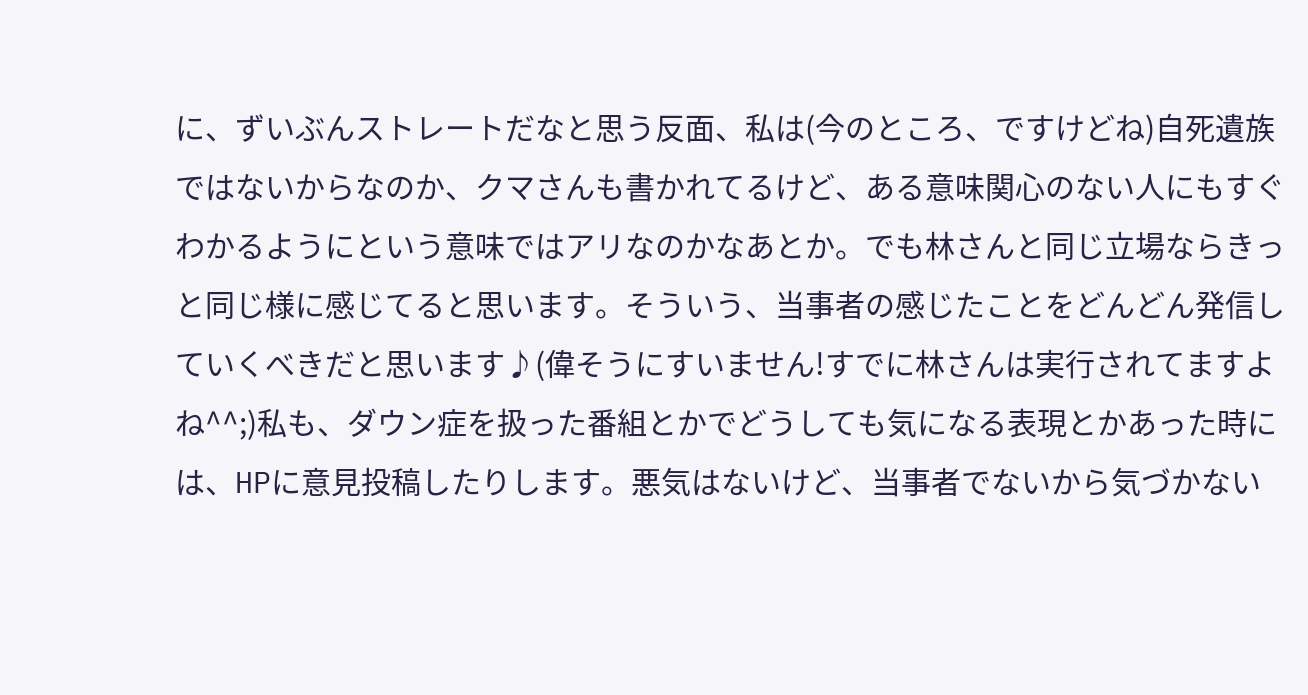に、ずいぶんストレートだなと思う反面、私は(今のところ、ですけどね)自死遺族ではないからなのか、クマさんも書かれてるけど、ある意味関心のない人にもすぐわかるようにという意味ではアリなのかなあとか。でも林さんと同じ立場ならきっと同じ様に感じてると思います。そういう、当事者の感じたことをどんどん発信していくべきだと思います♪(偉そうにすいません!すでに林さんは実行されてますよね^^;)私も、ダウン症を扱った番組とかでどうしても気になる表現とかあった時には、HPに意見投稿したりします。悪気はないけど、当事者でないから気づかない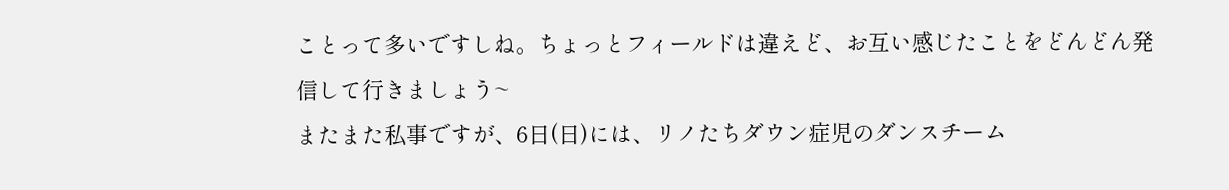ことって多いですしね。ちょっとフィールドは違えど、お互い感じたことをどんどん発信して行きましょう~
またまた私事ですが、6日(日)には、リノたちダウン症児のダンスチーム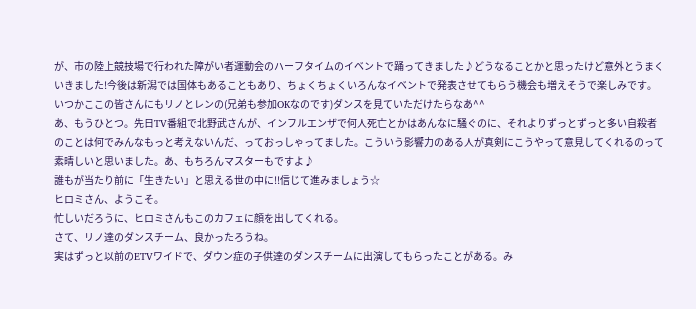が、市の陸上競技場で行われた障がい者運動会のハーフタイムのイベントで踊ってきました♪どうなることかと思ったけど意外とうまくいきました!今後は新潟では国体もあることもあり、ちょくちょくいろんなイベントで発表させてもらう機会も増えそうで楽しみです。いつかここの皆さんにもリノとレンの(兄弟も参加OKなのです)ダンスを見ていただけたらなあ^^
あ、もうひとつ。先日TV番組で北野武さんが、インフルエンザで何人死亡とかはあんなに騒ぐのに、それよりずっとずっと多い自殺者のことは何でみんなもっと考えないんだ、っておっしゃってました。こういう影響力のある人が真剣にこうやって意見してくれるのって素晴しいと思いました。あ、もちろんマスターもですよ♪
誰もが当たり前に「生きたい」と思える世の中に!!信じて進みましょう☆
ヒロミさん、ようこそ。
忙しいだろうに、ヒロミさんもこのカフェに顔を出してくれる。
さて、リノ達のダンスチーム、良かったろうね。
実はずっと以前のETVワイドで、ダウン症の子供達のダンスチームに出演してもらったことがある。み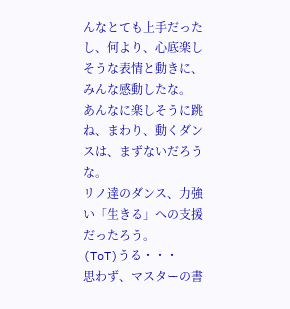んなとても上手だったし、何より、心底楽しそうな表情と動きに、みんな感動したな。
あんなに楽しそうに跳ね、まわり、動くダンスは、まずないだろうな。
リノ達のダンス、力強い「生きる」への支援だったろう。
(ToT)うる・・・
思わず、マスターの書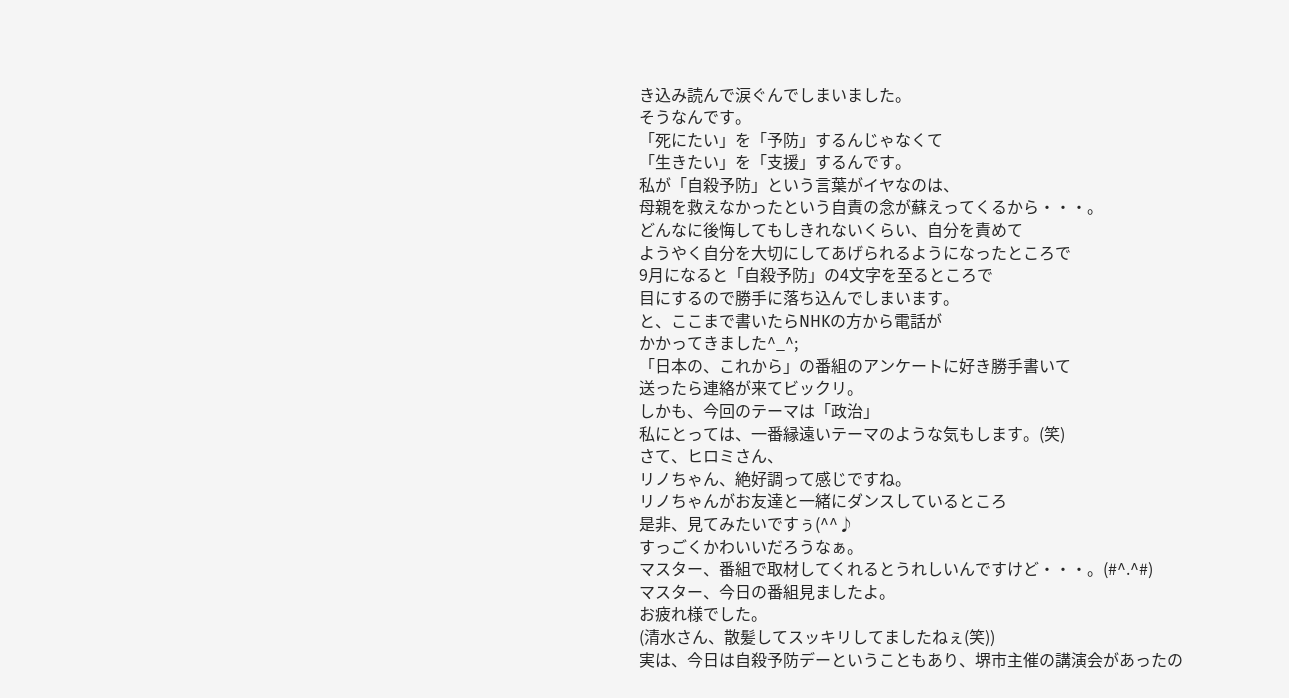き込み読んで涙ぐんでしまいました。
そうなんです。
「死にたい」を「予防」するんじゃなくて
「生きたい」を「支援」するんです。
私が「自殺予防」という言葉がイヤなのは、
母親を救えなかったという自責の念が蘇えってくるから・・・。
どんなに後悔してもしきれないくらい、自分を責めて
ようやく自分を大切にしてあげられるようになったところで
9月になると「自殺予防」の4文字を至るところで
目にするので勝手に落ち込んでしまいます。
と、ここまで書いたらNHKの方から電話が
かかってきました^_^;
「日本の、これから」の番組のアンケートに好き勝手書いて
送ったら連絡が来てビックリ。
しかも、今回のテーマは「政治」
私にとっては、一番縁遠いテーマのような気もします。(笑)
さて、ヒロミさん、
リノちゃん、絶好調って感じですね。
リノちゃんがお友達と一緒にダンスしているところ
是非、見てみたいですぅ(^^♪
すっごくかわいいだろうなぁ。
マスター、番組で取材してくれるとうれしいんですけど・・・。(#^.^#)
マスター、今日の番組見ましたよ。
お疲れ様でした。
(清水さん、散髪してスッキリしてましたねぇ(笑))
実は、今日は自殺予防デーということもあり、堺市主催の講演会があったの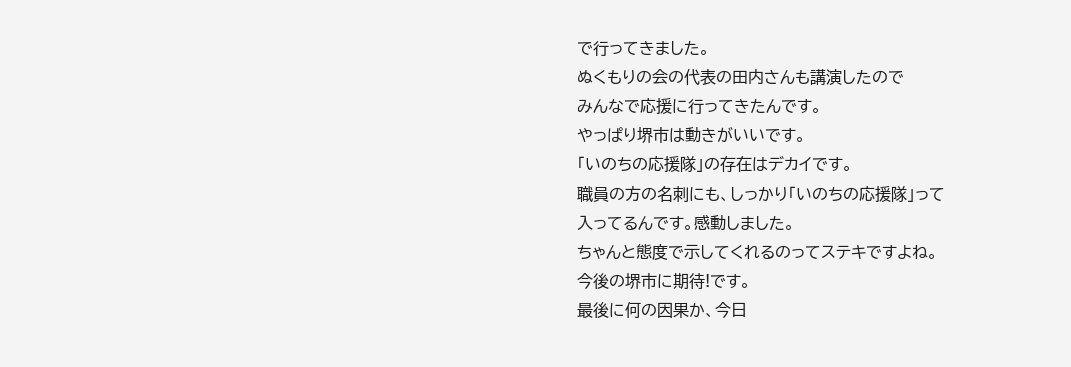で行ってきました。
ぬくもりの会の代表の田内さんも講演したので
みんなで応援に行ってきたんです。
やっぱり堺市は動きがいいです。
「いのちの応援隊」の存在はデカイです。
職員の方の名刺にも、しっかり「いのちの応援隊」って
入ってるんです。感動しました。
ちゃんと態度で示してくれるのってステキですよね。
今後の堺市に期待!です。
最後に何の因果か、今日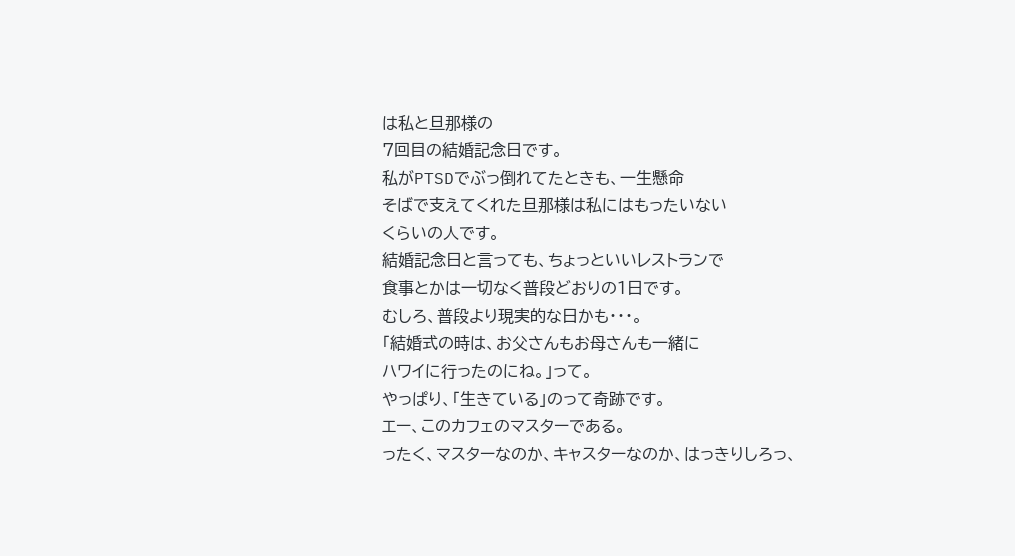は私と旦那様の
7回目の結婚記念日です。
私がPTSDでぶっ倒れてたときも、一生懸命
そばで支えてくれた旦那様は私にはもったいない
くらいの人です。
結婚記念日と言っても、ちょっといいレストランで
食事とかは一切なく普段どおりの1日です。
むしろ、普段より現実的な日かも・・・。
「結婚式の時は、お父さんもお母さんも一緒に
ハワイに行ったのにね。」って。
やっぱり、「生きている」のって奇跡です。
エー、このカフェのマスターである。
ったく、マスターなのか、キャスターなのか、はっきりしろっ、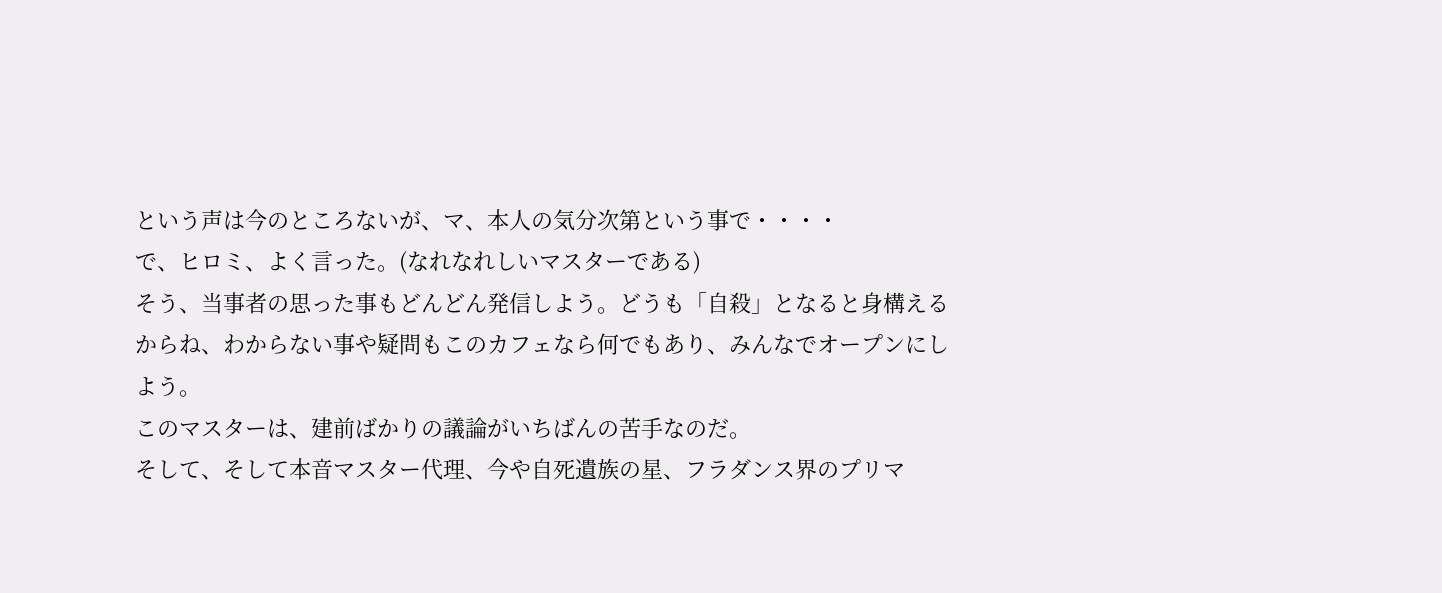という声は今のところないが、マ、本人の気分次第という事で・・・・
で、ヒロミ、よく言った。(なれなれしいマスターである)
そう、当事者の思った事もどんどん発信しよう。どうも「自殺」となると身構えるからね、わからない事や疑問もこのカフェなら何でもあり、みんなでオープンにしよう。
このマスターは、建前ばかりの議論がいちばんの苦手なのだ。
そして、そして本音マスター代理、今や自死遺族の星、フラダンス界のプリマ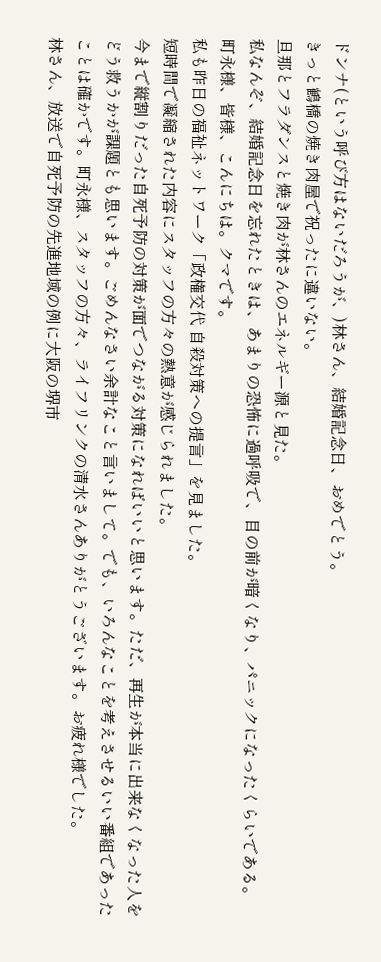ドンナ(という呼び方はないだろうが、)林さん、結婚記念日、おめでとう。
きっと鶴橋の焼き肉屋で祝ったに違いない。
旦那とフラダンスと焼き肉が林さんのエネルギー源と見た。
私なんぞ、結婚記念日を忘れたときは、あまりの恐怖に過呼吸で、目の前が暗くなり、パニックになったくらいである。
町永様、皆様、こんにちは。クマです。
私も昨日の福祉ネットワーク「政権交代 自殺対策への提言」を見ました。
短時間で凝縮された内容にスタッフの方々の熱意が感じられました。
今まで縦割りだった自死予防の対策が面でつながる対策になればいいと思います。ただ、再生が本当に出来なくなった人をどう救うかが課題とも思います。ごめんなさい余計なこと言いまして。でも、いろんなことを考えさせるいい番組であったことは確かです。町永様、スタッフの方々、ライフリンクの清水さんありがとうございます。お疲れ様でした。
林さん、放送で自死予防の先進地域の例に大阪の堺市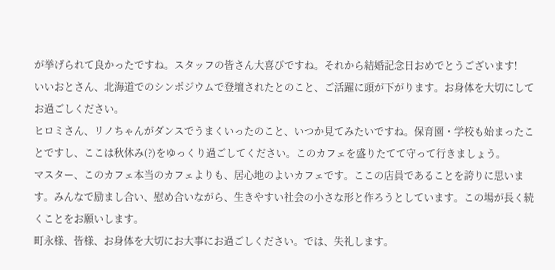が挙げられて良かったですね。スタッフの皆さん大喜びですね。それから結婚記念日おめでとうございます!
いいおとさん、北海道でのシンポジウムで登壇されたとのこと、ご活躍に頭が下がります。お身体を大切にしてお過ごしください。
ヒロミさん、リノちゃんがダンスでうまくいったのこと、いつか見てみたいですね。保育園・学校も始まったことですし、ここは秋休み(?)をゆっくり過ごしてください。このカフェを盛りたてて守って行きましょう。
マスター、このカフェ本当のカフェよりも、居心地のよいカフェです。ここの店員であることを誇りに思います。みんなで励まし合い、慰め合いながら、生きやすい社会の小さな形と作ろうとしています。この場が長く続くことをお願いします。
町永様、皆様、お身体を大切にお大事にお過ごしください。では、失礼します。